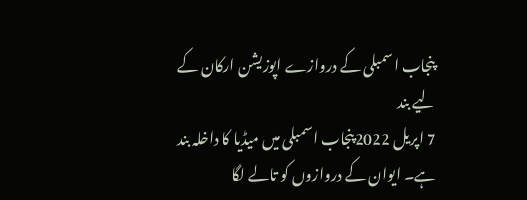پنجاب اسمبلی کے دروازے اپوزیشن ارکان کے لیے بند
7 اپریل 2022پنجاب اسمبلی میں میڈیا کا داخلہ بند ہے۔ ایوان کے دروازوں کو تالے لگا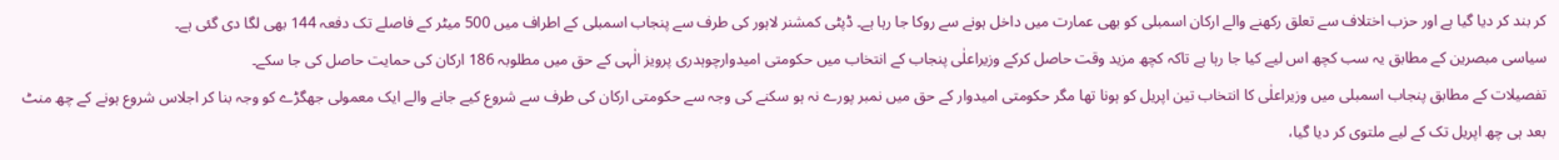کر بند کر دیا گیا ہے اور حزب اختلاف سے تعلق رکھنے والے ارکان اسمبلی کو بھی عمارت میں داخل ہونے سے روکا جا رہا ہے۔ ڈپٹی کمشنر لاہور کی طرف سے پنجاب اسمبلی کے اطراف میں 500 میٹر کے فاصلے تک دفعہ 144 بھی لگا دی گئی ہے۔
سیاسی مبصرین کے مطابق یہ سب کچھ اس لیے کیا جا رہا ہے تاکہ کچھ مزید وقت حاصل کرکے وزیراعلٰی پنجاب کے انتخاب میں حکومتی امیدوارچوہدری پرویز الٰہی کے حق میں مطلوبہ 186 ارکان کی حمایت حاصل کی جا سکے۔
تفصیلات کے مطابق پنجاب اسمبلی میں وزیراعلٰی کا انتخاب تین اپریل کو ہونا تھا مگر حکومتی امیدوار کے حق میں نمبر پورے نہ ہو سکنے کی وجہ سے حکومتی ارکان کی طرف سے شروع کیے جانے والے ایک معمولی جھگڑے کو وجہ بنا کر اجلاس شروع ہونے کے چھ منٹ بعد ہی چھ اپریل تک کے لیے ملتوی کر دیا گیا،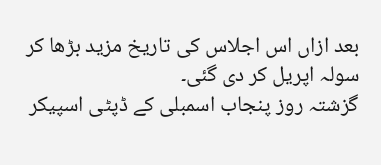بعد ازاں اس اجلاس کی تاریخ مزید بڑھا کر سولہ اپریل کر دی گئی۔
گزشتہ روز پنجاب اسمبلی کے ڈپٹی اسپیکر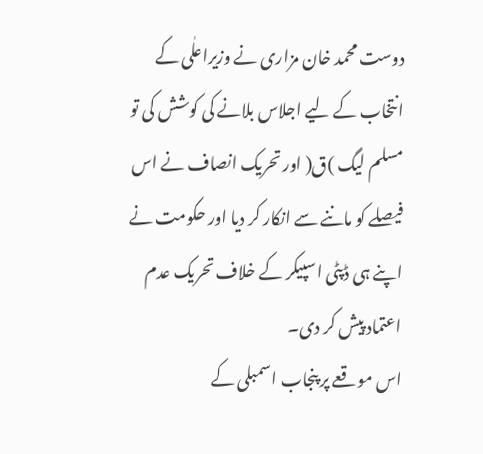دوست محمد خان مزاری نے وزیراعلٰی کے انتخاب کے لیے اجلاس بلانے کی کوشش کی تو مسلم لیگ )ق( اور تحریک انصاف نے اس فیصلے کو ماننے سے انکار کر دیا اور حکومت نے اپنے ہی ڈپٹی اسپیکر کے خلاف تحریک عدم اعتماد پیش کر دی۔
اس موقعے پر پنجاب اسمبلی کے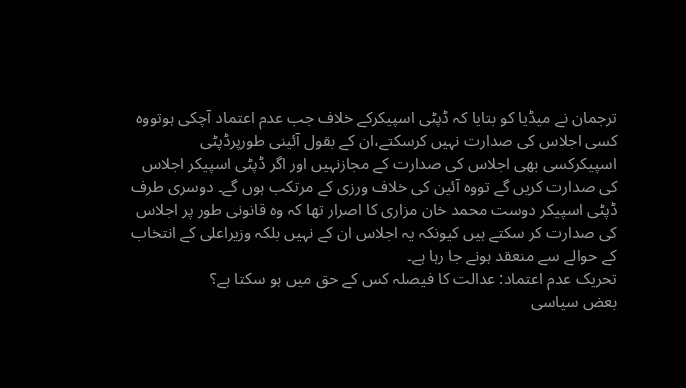ترجمان نے میڈیا کو بتایا کہ ڈپٹی اسپیکرکے خلاف جب عدم اعتماد آچکی ہوتووہ کسی اجلاس کی صدارت نہیں کرسکتے،ان کے بقول آئینی طورپرڈپٹی اسپیکرکسی بھی اجلاس کی صدارت کے مجازنہیں اور اگر ڈپٹی اسپیکر اجلاس کی صدارت کریں گے تووہ آئین کی خلاف ورزی کے مرتکب ہوں گے۔ دوسری طرف ڈپٹی اسپیکر دوست محمد خان مزاری کا اصرار تھا کہ وہ قانونی طور پر اجلاس کی صدارت کر سکتے ہیں کیونکہ یہ اجلاس ان کے نہیں بلکہ وزیراعلی کے انتخاب کے حوالے سے منعقد ہونے جا رہا ہے۔
تحریک عدم اعتماد: عدالت کا فیصلہ کس کے حق میں ہو سکتا ہے؟
بعض سیاسی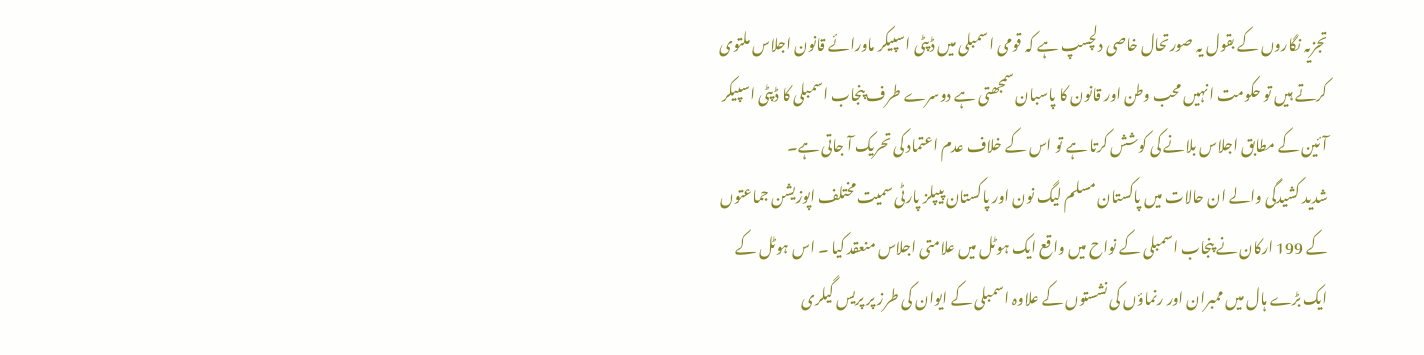تجزیہ نگاروں کے بقول یہ صورتحال خاصی دلچسپ ہے کہ قومی اسمبلی میں ڈپٹی اسپیکر ماورائے قانون اجلاس ملتوی کرتے ہیں تو حکومت انہیں محب وطن اور قانون کا پاسبان سمجھتی ہے دوسرے طرف پنجاب اسمبلی کا ڈپٹی اسپیکر آئین کے مطابق اجلاس بلانے کی کوشش کرتا ہے تو اس کے خلاف عدم اعتماد کی تحریک آ جاتی ہے۔
شدید کشیدگی والے ان حالات میں پاکستان مسلم لیگ نون اور پاکستان پیپلز پارٹی سمیت مختلف اپوزیشن جماعتوں کے 199 ارکان نے پنجاب اسمبلی کے نواح میں واقع ایک ہوٹل میں علامتی اجلاس منعقد کیا ۔ اس ہوٹل کے ایک بڑے ہال میں ممبران اور رنماؤں کی نشستوں کے علاوہ اسمبلی کے ایوان کی طرز پر پریس گیلری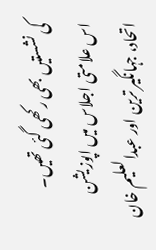کی نشستیں بھی رکھی گئی تھیں۔
اس علامتی اجلاس میں اپوزیشن اتحاد، جہانگیر ترین اور عبدالعلیم خان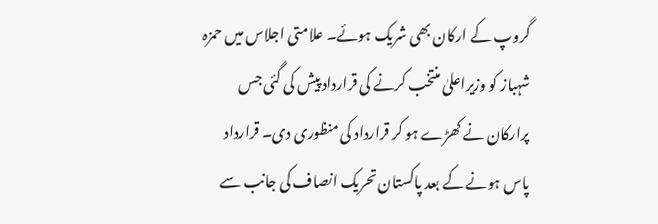گروپ کے ارکان بھی شریک ہوئے۔ علامتی اجلاس میں حمزہ شہباز کو وزیراعلیٰ منتخب کرنے کی قرارداد پیش کی گئی جس پرارکان نے کھڑے ہو کر قرارداد کی منظوری دی۔ قرارداد پاس ہونے کے بعد پاکستان تحریک انصاف کی جانب سے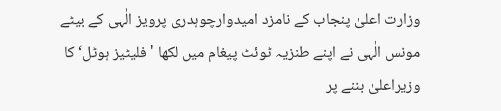وزارت اعلیٰ پنجاب کے نامزد امیدوارچوہدری پرویز الٰہی کے بیٹے مونس الٰہی نے اپنے طنزیہ ٹوئٹ پیغام میں لکھا 'فلیٹیز ہوٹل‘ کا وزیراعلیٰ بننے پر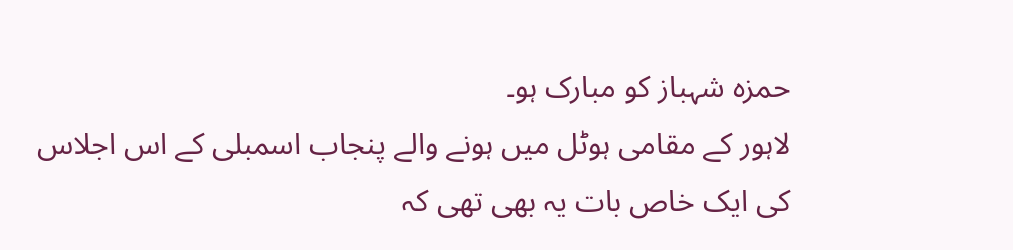حمزہ شہباز کو مبارک ہو۔
لاہور کے مقامی ہوٹل میں ہونے والے پنجاب اسمبلی کے اس اجلاس کی ایک خاص بات یہ بھی تھی کہ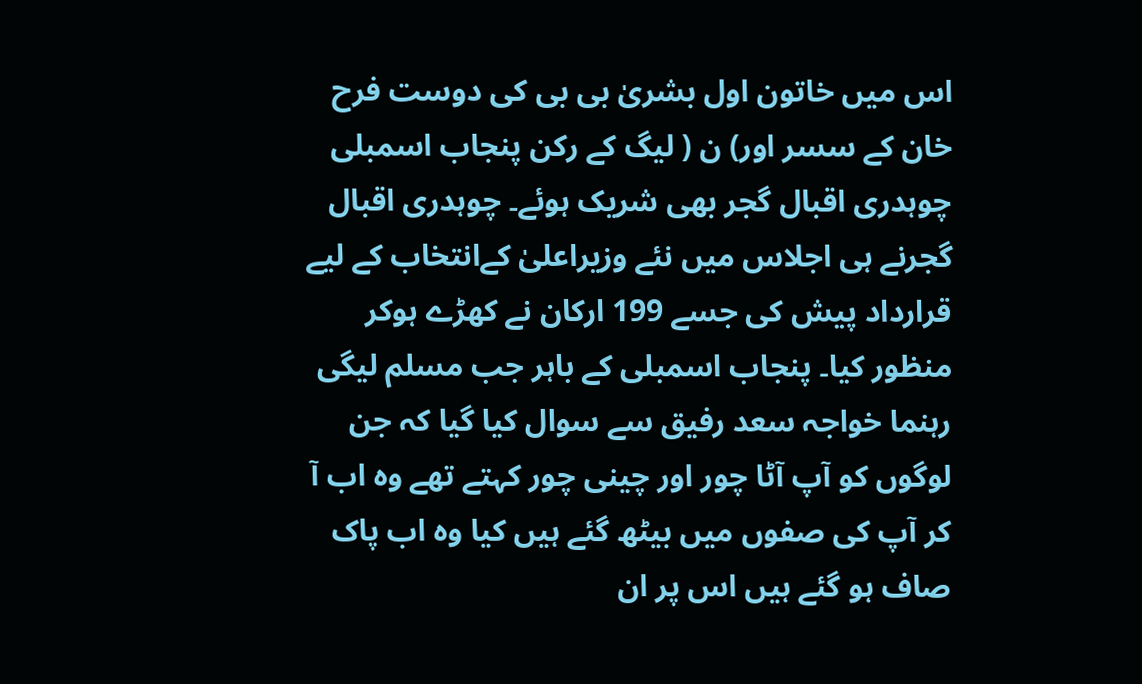اس میں خاتون اول بشریٰ بی بی کی دوست فرح خان کے سسر اور) ن ( لیگ کے رکن پنجاب اسمبلی چوہدری اقبال گجر بھی شریک ہوئے۔ چوہدری اقبال گجرنے ہی اجلاس میں نئے وزیراعلیٰ کےانتخاب کے لیے قرارداد پیش کی جسے 199 ارکان نے کھڑے ہوکر منظور کیا۔ پنجاب اسمبلی کے باہر جب مسلم لیگی رہنما خواجہ سعد رفیق سے سوال کیا گیا کہ جن لوگوں کو آپ آٹا چور اور چینی چور کہتے تھے وہ اب آ کر آپ کی صفوں میں بیٹھ گئے ہیں کیا وہ اب پاک صاف ہو گئے ہیں اس پر ان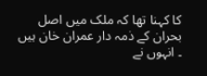کا کہنا تھا کہ ملک میں اصل بحران کے ذمہ دار عمران خان ہیں ۔ انہوں نے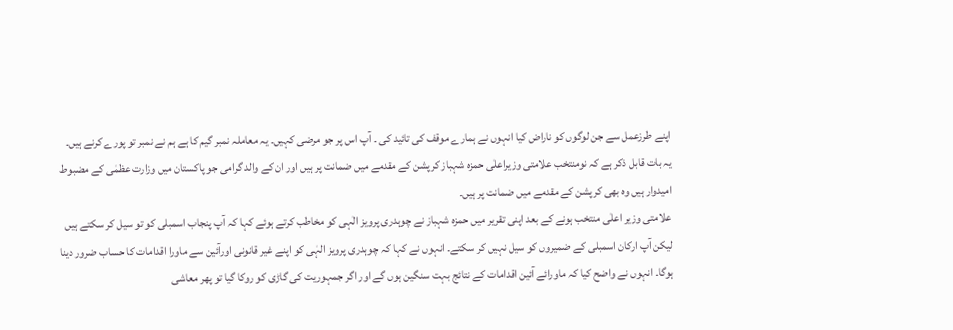اپنے طرزعمل سے جن لوگوں کو ناراض کیا انہوں نے ہمارے موقف کی تائید کی ۔ آپ اس پر جو مرضی کہیں۔ یہ معاملہ نمبر گیم کا ہے ہم نے نمبر تو پورے کرنے ہیں۔
یہ بات قابل ذکر ہے کہ نومنتخب علامتی وزیراعلٰی حمزہ شہباز کرپشن کے مقدمے میں ضمانت پر ہیں اور ان کے والد گرامی جو پاکستان میں وزارت عظمٰی کے مضبوط امیدوار ہیں وہ بھی کرپشن کے مقدمے میں ضمانت پر ہیں۔
علامتی وزیر اعلٰی منتخب ہونے کے بعد اپنی تقریر میں حمزہ شہباز نے چوہدری پرویز الٰہی کو مخاطب کرتے ہوئے کہا کہ آپ پنجاب اسمبلی کو تو سیل کر سکتے ہیں لیکن آپ ارکان اسمبلی کے ضمیروں کو سیل نہیں کر سکتے۔ انہوں نے کہا کہ چوہدری پرویز الہٰی کو اپنے غیر قانونی اورآئین سے ماورا اقدامات کا حساب ضرور دینا ہوگا۔ انہوں نے واضح کیا کہ ماورائے آئین اقدامات کے نتائج بہت سنگین ہوں گے اور اگر جمہوریت کی گاڑی کو روکا گیا تو پھر معاشی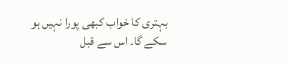بہتری کا خواب کبھی پورا نہیں ہو سکے گا۔ اس سے قبل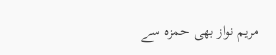مریم نواز بھی حمزہ سے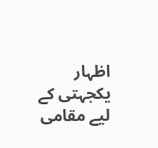اظہار یکجہتی کے لیے مقامی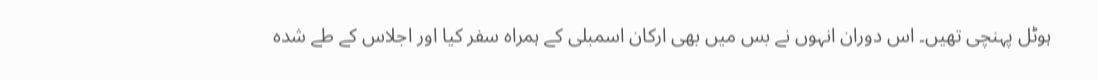ہوٹل پہنچی تھیں۔ اس دوران انہوں نے بس میں بھی ارکان اسمبلی کے ہمراہ سفر کیا اور اجلاس کے طے شدہ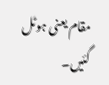مقام یعنی ہوٹل گئیں۔